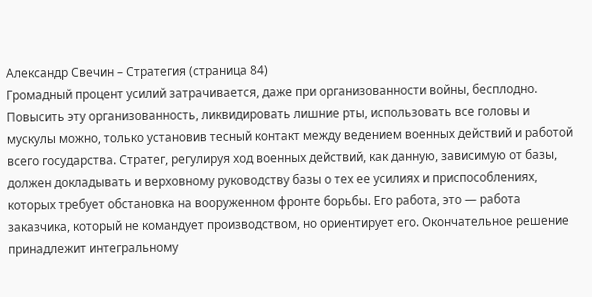Александр Свечин – Стратегия (страница 84)
Громадный процент усилий затрачивается, даже при организованности войны, бесплодно. Повысить эту организованность, ликвидировать лишние рты, использовать все головы и мускулы можно, только установив тесный контакт между ведением военных действий и работой всего государства. Стратег, регулируя ход военных действий, как данную, зависимую от базы, должен докладывать и верховному руководству базы о тех ее усилиях и приспособлениях, которых требует обстановка на вооруженном фронте борьбы. Его работа, это — работа заказчика, который не командует производством, но ориентирует его. Окончательное решение принадлежит интегральному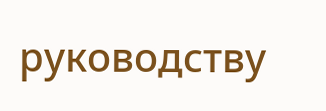руководству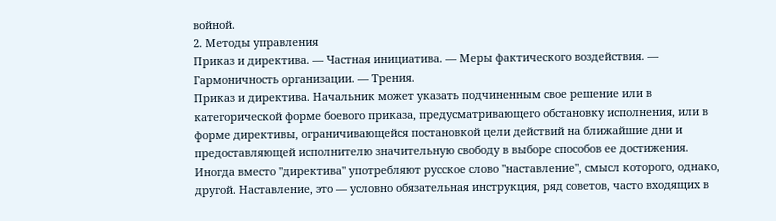войной.
2. Методы управления
Приказ и директива. — Частная инициатива. — Меры фактического воздействия. — Гармоничность организации. — Трения.
Приказ и директива. Начальник может указать подчиненным свое решение или в категорической форме боевого приказа, предусматривающего обстановку исполнения, или в форме директивы, ограничивающейся постановкой цели действий на ближайшие дни и предоставляющей исполнителю значительную свободу в выборе способов ее достижения.
Иногда вместо "директива" употребляют русское слово "наставление", смысл которого, однако, другой. Наставление, это — условно обязательная инструкция, ряд советов, часто входящих в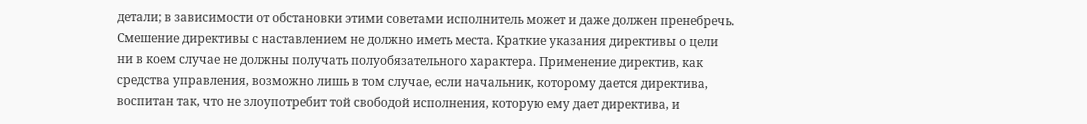детали; в зависимости от обстановки этими советами исполнитель может и даже должен пренебречь. Смешение директивы с наставлением не должно иметь места. Краткие указания директивы о цели ни в коем случае не должны получать полуобязательного характера. Применение директив, как средства управления, возможно лишь в том случае, если начальник, которому дается директива, воспитан так, что не злоупотребит той свободой исполнения, которую ему дает директива, и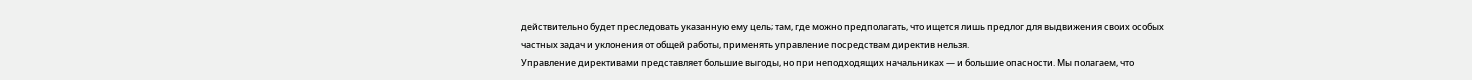действительно будет преследовать указанную ему цель; там, где можно предполагать, что ищется лишь предлог для выдвижения своих особых частных задач и уклонения от общей работы, применять управление посредствам директив нельзя.
Управление директивами представляет большие выгоды, но при неподходящих начальниках — и большие опасности. Мы полагаем, что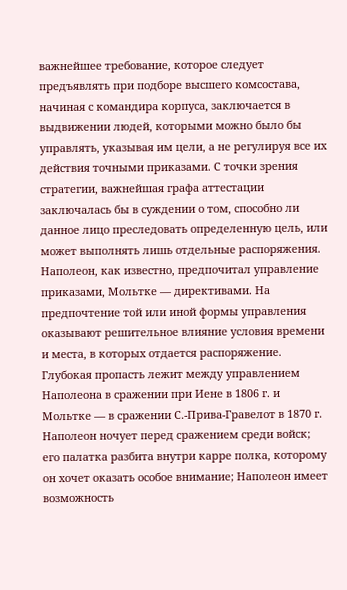важнейшее требование, которое следует предъявлять при подборе высшего комсостава, начиная с командира корпуса, заключается в выдвижении людей, которыми можно было бы управлять, указывая им цели, а не регулируя все их действия точными приказами. С точки зрения стратегии, важнейшая графа аттестации заключалась бы в суждении о том, способно ли данное лицо преследовать определенную цель, или может выполнять лишь отдельные распоряжения.
Наполеон, как известно, предпочитал управление приказами, Мольтке — директивами. На предпочтение той или иной формы управления оказывают решительное влияние условия времени и места, в которых отдается распоряжение. Глубокая пропасть лежит между управлением Наполеона в сражении при Иене в 1806 г. и Мольтке — в сражении С.-Прива-Гравелот в 1870 г. Наполеон ночует перед сражением среди войск; его палатка разбита внутри карре полка, которому он хочет оказать особое внимание; Наполеон имеет возможность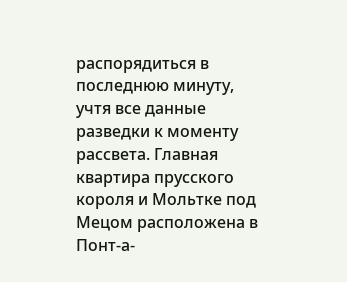распорядиться в последнюю минуту, учтя все данные разведки к моменту рассвета. Главная квартира прусского короля и Мольтке под Мецом расположена в Понт-а-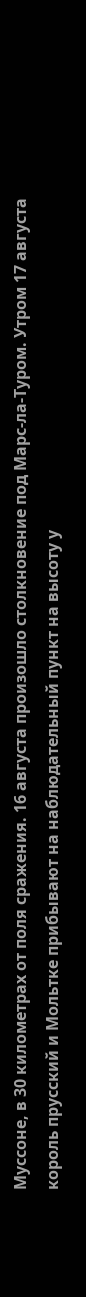Муссоне, в 30 километрах от поля сражения. 16 августа произошло столкновение под Марс-ла-Туром. Утром 17 августа король прусский и Мольтке прибывают на наблюдательный пункт на высоту у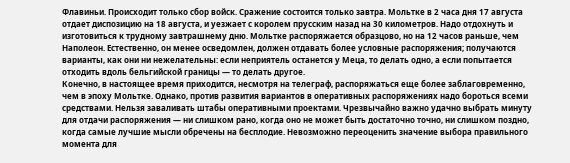Флавиньи. Происходит только сбор войск. Сражение состоится только завтра. Мольтке в 2 часа дня 17 августа отдает диспозицию на 18 августа, и уезжает с королем прусским назад на 30 километров. Надо отдохнуть и изготовиться к трудному завтрашнему дню. Мольтке распоряжается образцово, но на 12 часов раньше, чем Наполеон. Естественно, он менее осведомлен, должен отдавать более условные распоряжения; получаются варианты, как они ни нежелательны: если неприятель останется у Меца, то делать одно, а если попытается отходить вдоль бельгийской границы — то делать другое.
Конечно, в настоящее время приходится, несмотря на телеграф, распоряжаться еще более заблаговременно, чем в эпоху Мольтке. Однако, против развития вариантов в оперативных распоряжениях надо бороться всеми средствами. Нельзя заваливать штабы оперативными проектами. Чрезвычайно важно удачно выбрать минуту для отдачи распоряжения — ни слишком рано, когда оно не может быть достаточно точно, ни слишком поздно, когда самые лучшие мысли обречены на бесплодие. Невозможно переоценить значение выбора правильного момента для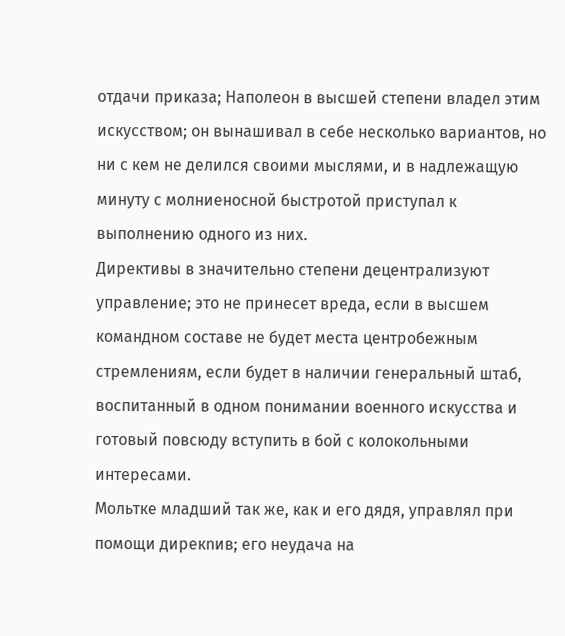отдачи приказа; Наполеон в высшей степени владел этим искусством; он вынашивал в себе несколько вариантов, но ни с кем не делился своими мыслями, и в надлежащую минуту с молниеносной быстротой приступал к выполнению одного из них.
Директивы в значительно степени децентрализуют управление; это не принесет вреда, если в высшем командном составе не будет места центробежным стремлениям, если будет в наличии генеральный штаб, воспитанный в одном понимании военного искусства и готовый повсюду вступить в бой с колокольными интересами.
Мольтке младший так же, как и его дядя, управлял при помощи дирекnив; его неудача на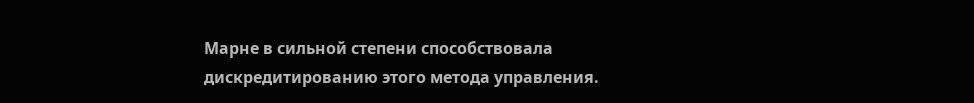Марне в сильной степени способствовала дискредитированию этого метода управления.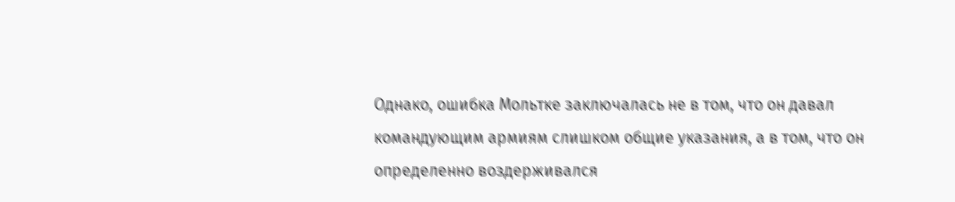Однако, ошибка Мольтке заключалась не в том, что он давал командующим армиям слишком общие указания, а в том, что он определенно воздерживался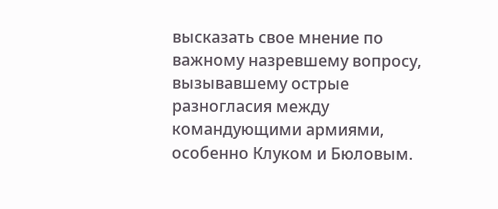высказать свое мнение по важному назревшему вопросу, вызывавшему острые разногласия между командующими армиями, особенно Клуком и Бюловым.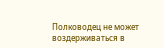Полководец не может воздерживаться в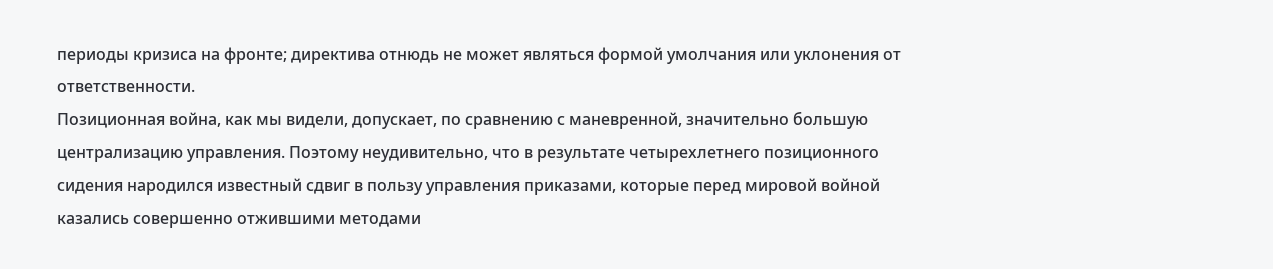периоды кризиса на фронте; директива отнюдь не может являться формой умолчания или уклонения от ответственности.
Позиционная война, как мы видели, допускает, по сравнению с маневренной, значительно большую централизацию управления. Поэтому неудивительно, что в результате четырехлетнего позиционного сидения народился известный сдвиг в пользу управления приказами, которые перед мировой войной казались совершенно отжившими методами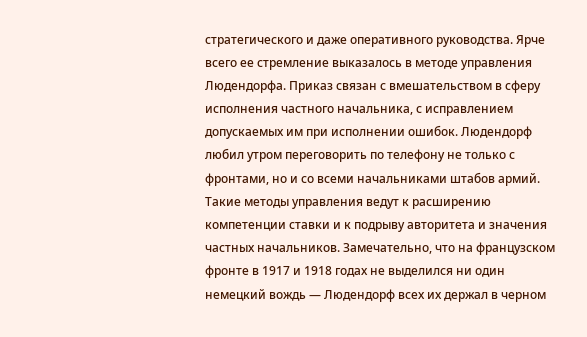стратегического и даже оперативного руководства. Ярче всего ее стремление выказалось в методе управления Людендорфа. Приказ связан с вмешательством в сферу исполнения частного начальника, с исправлением допускаемых им при исполнении ошибок. Людендорф любил утром переговорить по телефону не только с фронтами, но и со всеми начальниками штабов армий. Такие методы управления ведут к расширению компетенции ставки и к подрыву авторитета и значения частных начальников. Замечательно, что на французском фронте в 1917 и 1918 годах не выделился ни один немецкий вождь — Людендорф всех их держал в черном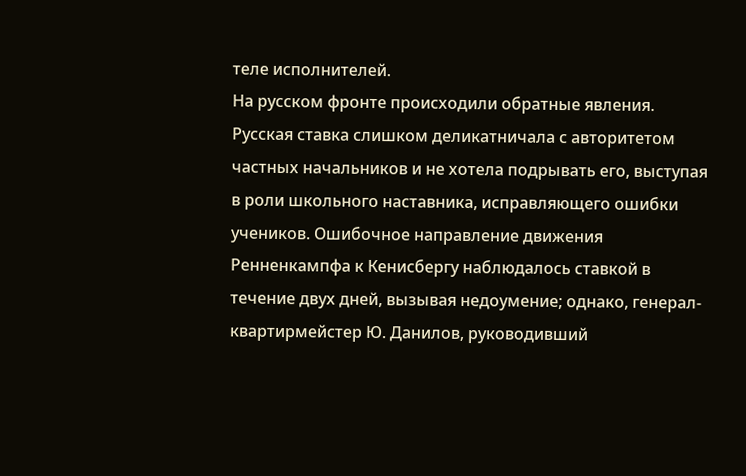теле исполнителей.
На русском фронте происходили обратные явления. Русская ставка слишком деликатничала с авторитетом частных начальников и не хотела подрывать его, выступая в роли школьного наставника, исправляющего ошибки учеников. Ошибочное направление движения Ренненкампфа к Кенисбергу наблюдалось ставкой в течение двух дней, вызывая недоумение; однако, генерал-квартирмейстер Ю. Данилов, руководивший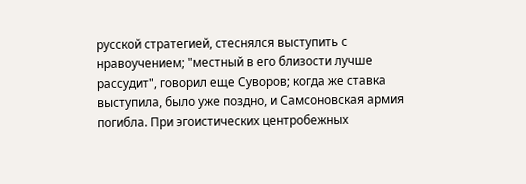русской стратегией, стеснялся выступить с нравоучением; "местный в его близости лучше рассудит", говорил еще Суворов; когда же ставка выступила, было уже поздно, и Самсоновская армия погибла. При эгоистических центробежных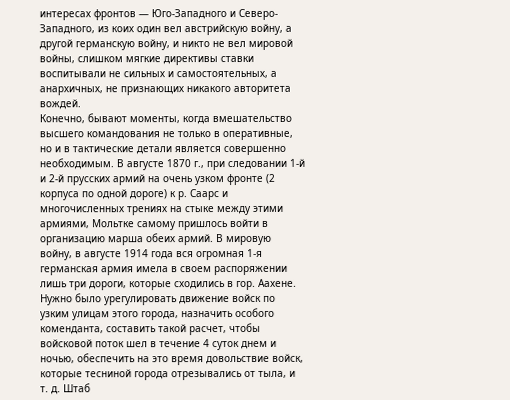интересах фронтов — Юго-Западного и Северо-Западного, из коих один вел австрийскую войну, а другой германскую войну, и никто не вел мировой войны, слишком мягкие директивы ставки воспитывали не сильных и самостоятельных, а анархичных, не признающих никакого авторитета вождей.
Конечно, бывают моменты, когда вмешательство высшего командования не только в оперативные, но и в тактические детали является совершенно необходимым. В августе 1870 г., при следовании 1-й и 2-й прусских армий на очень узком фронте (2 корпуса по одной дороге) к р. Саарс и многочисленных трениях на стыке между этими армиями, Мольтке самому пришлось войти в организацию марша обеих армий. В мировую войну, в августе 1914 года вся огромная 1-я германская армия имела в своем распоряжении лишь три дороги, которые сходились в гор. Аахене. Нужно было урегулировать движение войск по узким улицам этого города, назначить особого коменданта, составить такой расчет, чтобы войсковой поток шел в течение 4 суток днем и ночью, обеспечить на это время довольствие войск, которые тесниной города отрезывались от тыла, и т. д. Штаб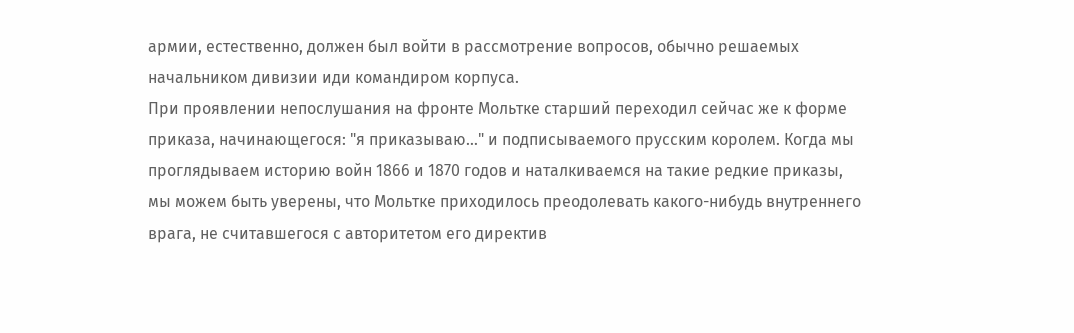армии, естественно, должен был войти в рассмотрение вопросов, обычно решаемых начальником дивизии иди командиром корпуса.
При проявлении непослушания на фронте Мольтке старший переходил сейчас же к форме приказа, начинающегося: "я приказываю…" и подписываемого прусским королем. Когда мы проглядываем историю войн 1866 и 1870 годов и наталкиваемся на такие редкие приказы, мы можем быть уверены, что Мольтке приходилось преодолевать какого-нибудь внутреннего врага, не считавшегося с авторитетом его директив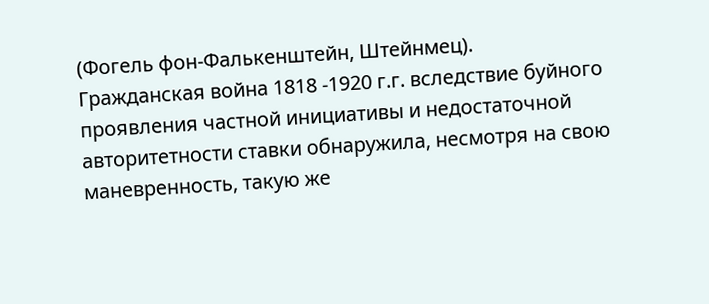(Фогель фон-Фалькенштейн, Штейнмец).
Гражданская война 1818 -1920 г.г. вследствие буйного проявления частной инициативы и недостаточной авторитетности ставки обнаружила, несмотря на свою маневренность, такую же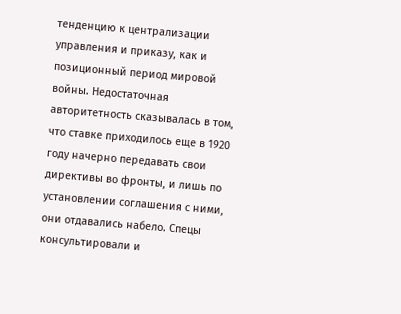тенденцию к централизации управления и приказу, как и позиционный период мировой войны. Недостаточная авторитетность сказывалась в том, что ставке приходилось еще в 1920 году начерно передавать свои директивы во фронты, и лишь по установлении соглашения с ними, они отдавались набело. Спецы консультировали и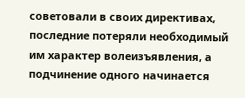советовали в своих директивах, последние потеряли необходимый им характер волеизъявления, а подчинение одного начинается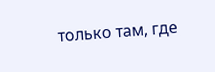только там, где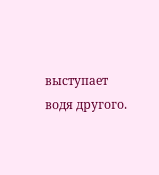выступает водя другого.